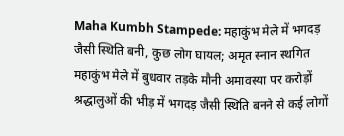Maha Kumbh Stampede: महाकुंभ मेले में भगदड़ जैसी स्थिति बनी, कुछ लोग घायल; अमृत स्नान स्थगित
महाकुंभ मेले में बुधवार तड़के मौनी अमावस्या पर करोड़ों श्रद्धालुओं की भीड़ में भगदड़ जैसी स्थिति बनने से कई लोगों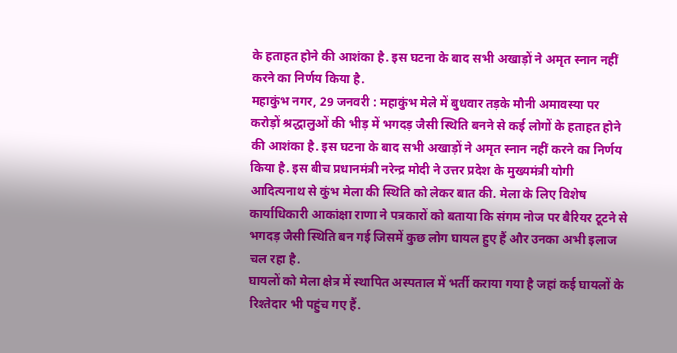के हताहत होने की आशंका है. इस घटना के बाद सभी अखाड़ों ने अमृत स्नान नहीं करने का निर्णय किया है.
महाकुंभ नगर, 29 जनवरी : महाकुंभ मेले में बुधवार तड़के मौनी अमावस्या पर करोड़ों श्रद्धालुओं की भीड़ में भगदड़ जैसी स्थिति बनने से कई लोगों के हताहत होने की आशंका है. इस घटना के बाद सभी अखाड़ों ने अमृत स्नान नहीं करने का निर्णय किया है. इस बीच प्रधानमंत्री नरेन्द्र मोदी ने उत्तर प्रदेश के मुख्यमंत्री योगी आदित्यनाथ से कुंभ मेला की स्थिति को लेकर बात की. मेला के लिए विशेष कार्याधिकारी आकांक्षा राणा ने पत्रकारों को बताया कि संगम नोज पर बैरियर टूटने से भगदड़ जैसी स्थिति बन गई जिसमें कुछ लोग घायल हुए हैं और उनका अभी इलाज चल रहा है.
घायलों को मेला क्षेत्र में स्थापित अस्पताल में भर्ती कराया गया है जहां कई घायलों के रिश्तेदार भी पहुंच गए हैं.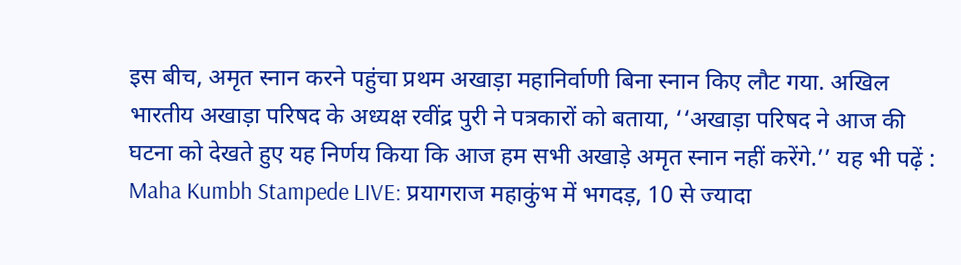इस बीच, अमृत स्नान करने पहुंचा प्रथम अखाड़ा महानिर्वाणी बिना स्नान किए लौट गया. अखिल भारतीय अखाड़ा परिषद के अध्यक्ष रवींद्र पुरी ने पत्रकारों को बताया, ‘‘अखाड़ा परिषद ने आज की घटना को देखते हुए यह निर्णय किया कि आज हम सभी अखाड़े अमृत स्नान नहीं करेंगे.’’ यह भी पढ़ें : Maha Kumbh Stampede LIVE: प्रयागराज महाकुंभ में भगदड़, 10 से ज्यादा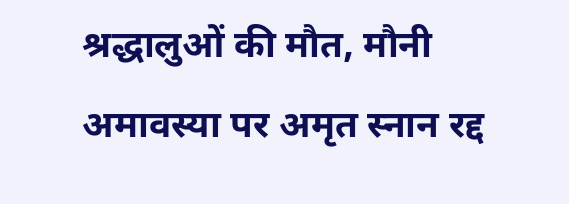श्रद्धालुओं की मौत, मौनी अमावस्या पर अमृत स्नान रद्द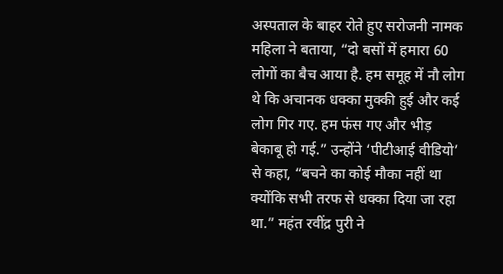अस्पताल के बाहर रोते हुए सरोजनी नामक महिला ने बताया, “दो बसों में हमारा 60 लोगों का बैच आया है. हम समूह में नौ लोग थे कि अचानक धक्का मुक्की हुई और कई लोग गिर गए. हम फंस गए और भीड़ बेकाबू हो गई.” उन्होंने ‘पीटीआई वीडियो’ से कहा, “बचने का कोई मौका नहीं था क्योंकि सभी तरफ से धक्का दिया जा रहा था.” महंत रवींद्र पुरी ने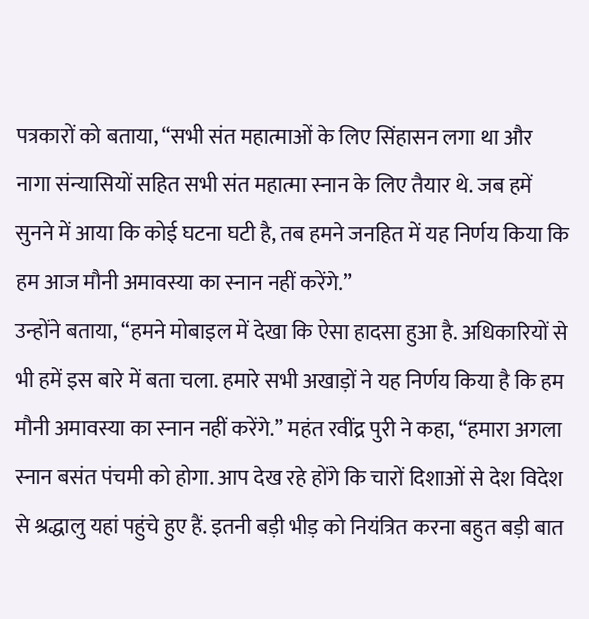पत्रकारों को बताया, “सभी संत महात्माओं के लिए सिंहासन लगा था और नागा संन्यासियों सहित सभी संत महात्मा स्नान के लिए तैयार थे. जब हमें सुनने में आया कि कोई घटना घटी है, तब हमने जनहित में यह निर्णय किया कि हम आज मौनी अमावस्या का स्नान नहीं करेंगे.”
उन्होंने बताया, “हमने मोबाइल में देखा कि ऐसा हादसा हुआ है. अधिकारियों से भी हमें इस बारे में बता चला. हमारे सभी अखाड़ों ने यह निर्णय किया है कि हम मौनी अमावस्या का स्नान नहीं करेंगे.’’ महंत रवींद्र पुरी ने कहा, “हमारा अगला स्नान बसंत पंचमी को होगा. आप देख रहे होंगे कि चारों दिशाओं से देश विदेश से श्रद्धालु यहां पहुंचे हुए हैं. इतनी बड़ी भीड़ को नियंत्रित करना बहुत बड़ी बात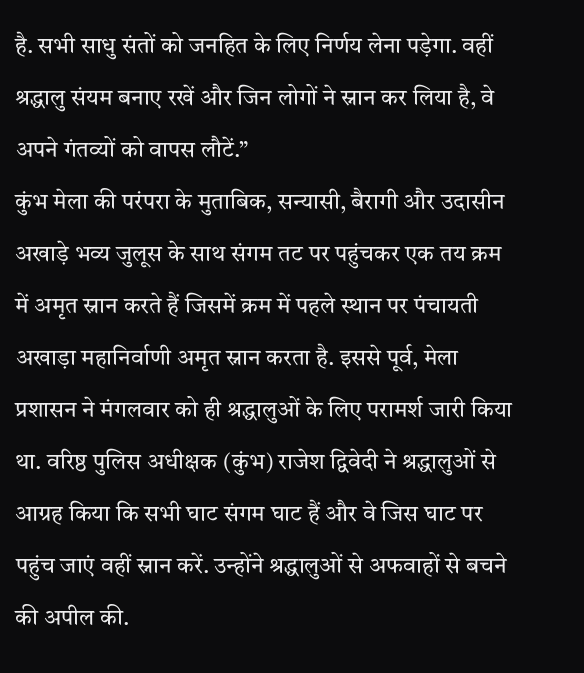है. सभी साधु संतों को जनहित के लिए निर्णय लेना पड़ेगा. वहीं श्रद्धालु संयम बनाए रखें और जिन लोगों ने स्नान कर लिया है, वे अपने गंतव्यों को वापस लौटें.”
कुंभ मेला की परंपरा के मुताबिक, सन्यासी, बैरागी और उदासीन अखाड़े भव्य जुलूस के साथ संगम तट पर पहुंचकर एक तय क्रम में अमृत स्नान करते हैं जिसमें क्रम में पहले स्थान पर पंचायती अखाड़ा महानिर्वाणी अमृत स्नान करता है. इससे पूर्व, मेला प्रशासन ने मंगलवार को ही श्रद्धालुओं के लिए परामर्श जारी किया था. वरिष्ठ पुलिस अधीक्षक (कुंभ) राजेश द्विवेदी ने श्रद्धालुओं से आग्रह किया कि सभी घाट संगम घाट हैं और वे जिस घाट पर पहुंच जाएं वहीं स्नान करें. उन्होंने श्रद्धालुओं से अफवाहों से बचने की अपील की.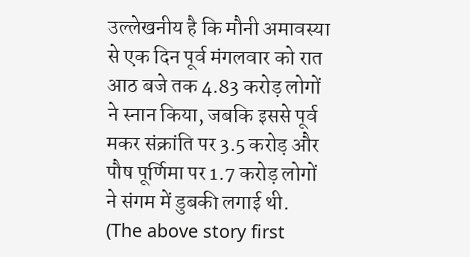उल्लेखनीय है कि मौनी अमावस्या से एक दिन पूर्व मंगलवार को रात आठ बजे तक 4.83 करोड़ लोगों ने स्नान किया, जबकि इससे पूर्व मकर संक्रांति पर 3.5 करोड़ और पौष पूर्णिमा पर 1.7 करोड़ लोगों ने संगम में डुबकी लगाई थी.
(The above story first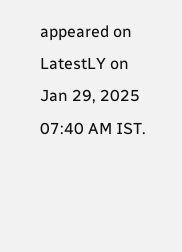appeared on LatestLY on Jan 29, 2025 07:40 AM IST.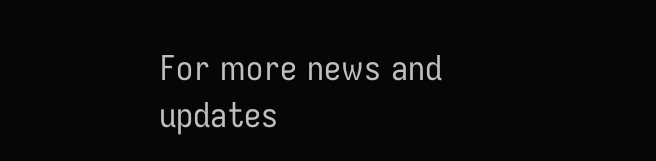For more news and updates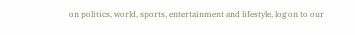on politics, world, sports, entertainment and lifestyle, log on to our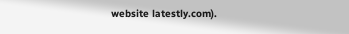website latestly.com).